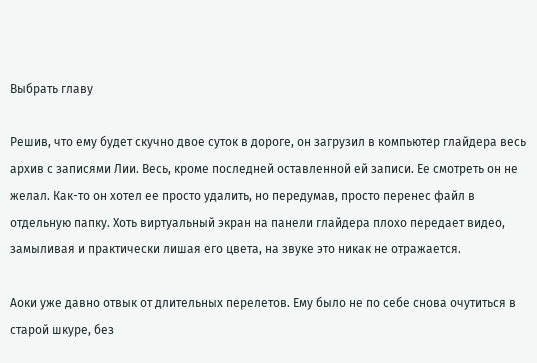Выбрать главу

Решив, что ему будет скучно двое суток в дороге, он загрузил в компьютер глайдера весь архив с записями Лии. Весь, кроме последней оставленной ей записи. Ее смотреть он не желал. Как-то он хотел ее просто удалить, но передумав, просто перенес файл в отдельную папку. Хоть виртуальный экран на панели глайдера плохо передает видео, замыливая и практически лишая его цвета, на звуке это никак не отражается.

Аоки уже давно отвык от длительных перелетов. Ему было не по себе снова очутиться в старой шкуре, без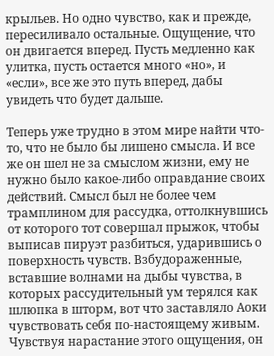крыльев. Но одно чувство, как и прежде, пересиливало остальные. Ощущение, что он двигается вперед. Пусть медленно как улитка, пусть остается много «но», и «если», все же это путь вперед, дабы увидеть что будет дальше.

Теперь уже трудно в этом мире найти что-то, что не было бы лишено смысла. И все же он шел не за смыслом жизни, ему не нужно было какое-либо оправдание своих действий. Смысл был не более чем трамплином для рассудка, оттолкнувшись от которого тот совершал прыжок, чтобы выписав пируэт разбиться, ударившись о поверхность чувств. Взбудораженные, вставшие волнами на дыбы чувства, в которых рассудительный ум терялся как шлюпка в шторм, вот что заставляло Аоки чувствовать себя по-настоящему живым. Чувствуя нарастание этого ощущения, он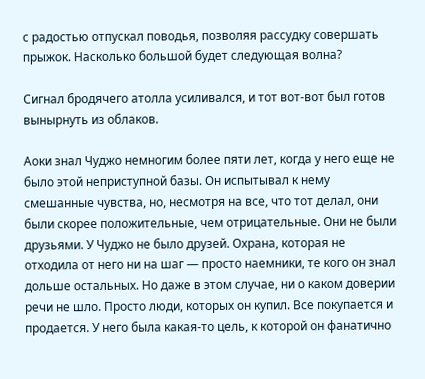с радостью отпускал поводья, позволяя рассудку совершать прыжок. Насколько большой будет следующая волна?

Сигнал бродячего атолла усиливался, и тот вот-вот был готов вынырнуть из облаков.

Аоки знал Чуджо немногим более пяти лет, когда у него еще не было этой неприступной базы. Он испытывал к нему смешанные чувства, но, несмотря на все, что тот делал, они были скорее положительные, чем отрицательные. Они не были друзьями. У Чуджо не было друзей. Охрана, которая не отходила от него ни на шаг — просто наемники, те кого он знал дольше остальных. Но даже в этом случае, ни о каком доверии речи не шло. Просто люди, которых он купил. Все покупается и продается. У него была какая-то цель, к которой он фанатично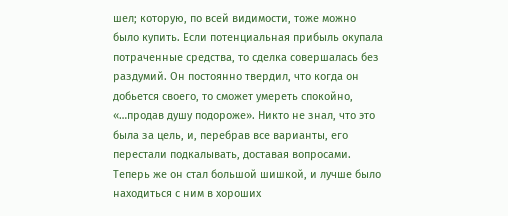шел; которую, по всей видимости, тоже можно было купить. Если потенциальная прибыль окупала потраченные средства, то сделка совершалась без раздумий. Он постоянно твердил, что когда он добьется своего, то сможет умереть спокойно, «…продав душу подороже». Никто не знал, что это была за цель, и, перебрав все варианты, его перестали подкалывать, доставая вопросами. Теперь же он стал большой шишкой, и лучше было находиться с ним в хороших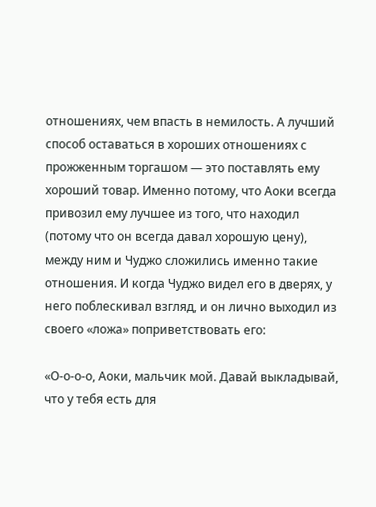отношениях, чем впасть в немилость. А лучший способ оставаться в хороших отношениях с прожженным торгашом — это поставлять ему хороший товар. Именно потому, что Аоки всегда привозил ему лучшее из того, что находил (потому что он всегда давал хорошую цену), между ним и Чуджо сложились именно такие отношения. И когда Чуджо видел его в дверях, у него поблескивал взгляд, и он лично выходил из своего «ложа» поприветствовать его:

«О-о-о-о, Аоки, мальчик мой. Давай выкладывай, что у тебя есть для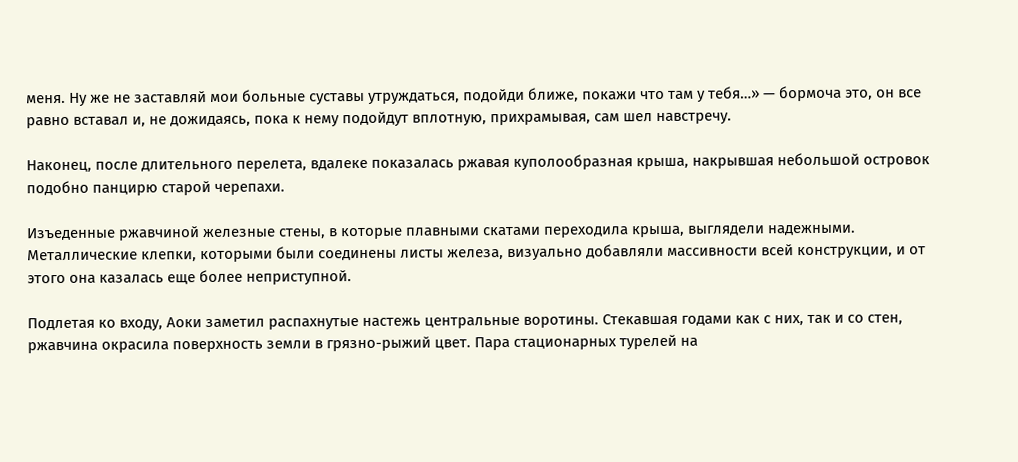меня. Ну же не заставляй мои больные суставы утруждаться, подойди ближе, покажи что там у тебя…» — бормоча это, он все равно вставал и, не дожидаясь, пока к нему подойдут вплотную, прихрамывая, сам шел навстречу.

Наконец, после длительного перелета, вдалеке показалась ржавая куполообразная крыша, накрывшая небольшой островок подобно панцирю старой черепахи.

Изъеденные ржавчиной железные стены, в которые плавными скатами переходила крыша, выглядели надежными. Металлические клепки, которыми были соединены листы железа, визуально добавляли массивности всей конструкции, и от этого она казалась еще более неприступной.

Подлетая ко входу, Аоки заметил распахнутые настежь центральные воротины. Стекавшая годами как с них, так и со стен, ржавчина окрасила поверхность земли в грязно-рыжий цвет. Пара стационарных турелей на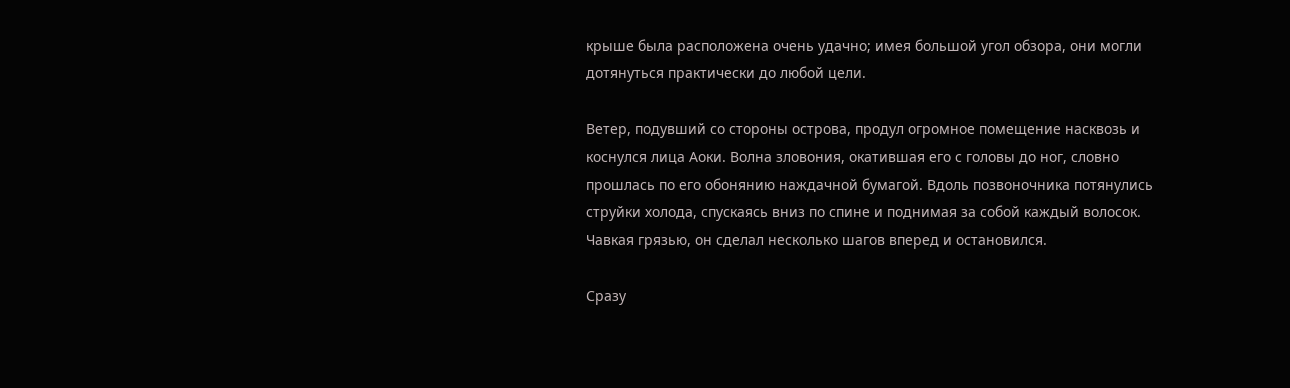крыше была расположена очень удачно; имея большой угол обзора, они могли дотянуться практически до любой цели.

Ветер, подувший со стороны острова, продул огромное помещение насквозь и коснулся лица Аоки. Волна зловония, окатившая его с головы до ног, словно прошлась по его обонянию наждачной бумагой. Вдоль позвоночника потянулись струйки холода, спускаясь вниз по спине и поднимая за собой каждый волосок. Чавкая грязью, он сделал несколько шагов вперед и остановился.

Сразу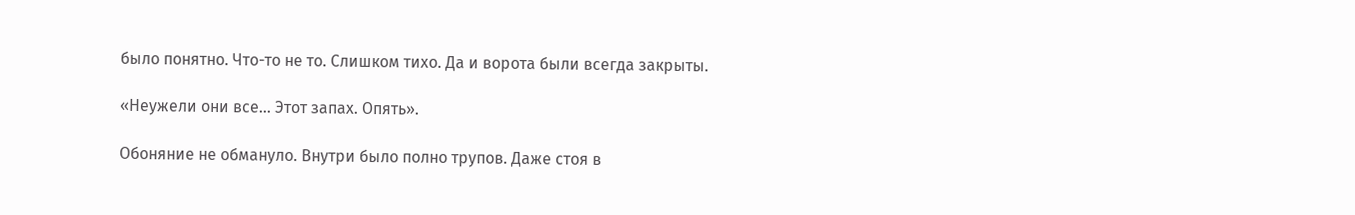было понятно. Что-то не то. Слишком тихо. Да и ворота были всегда закрыты.

«Неужели они все… Этот запах. Опять».

Обоняние не обмануло. Внутри было полно трупов. Даже стоя в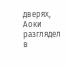дверях, Аоки разглядел в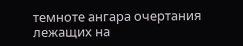темноте ангара очертания лежащих на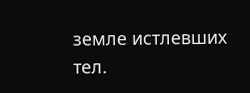земле истлевших тел.